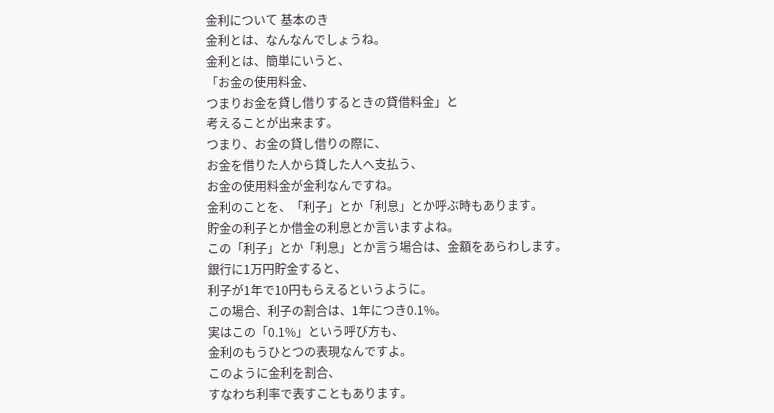金利について 基本のき
金利とは、なんなんでしょうね。
金利とは、簡単にいうと、
「お金の使用料金、
つまりお金を貸し借りするときの貸借料金」と
考えることが出来ます。
つまり、お金の貸し借りの際に、
お金を借りた人から貸した人へ支払う、
お金の使用料金が金利なんですね。
金利のことを、「利子」とか「利息」とか呼ぶ時もあります。
貯金の利子とか借金の利息とか言いますよね。
この「利子」とか「利息」とか言う場合は、金額をあらわします。
銀行に1万円貯金すると、
利子が1年で10円もらえるというように。
この場合、利子の割合は、1年につき0.1%。
実はこの「0.1%」という呼び方も、
金利のもうひとつの表現なんですよ。
このように金利を割合、
すなわち利率で表すこともあります。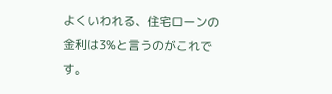よくいわれる、住宅ローンの金利は3%と言うのがこれです。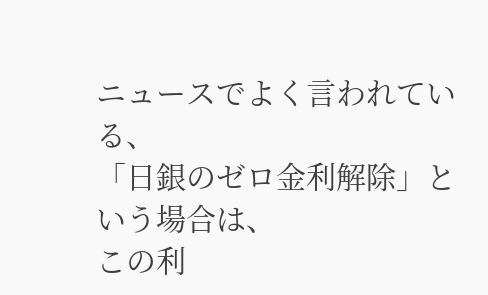ニュースでよく言われている、
「日銀のゼロ金利解除」という場合は、
この利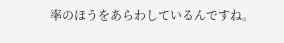率のほうをあらわしているんですね。